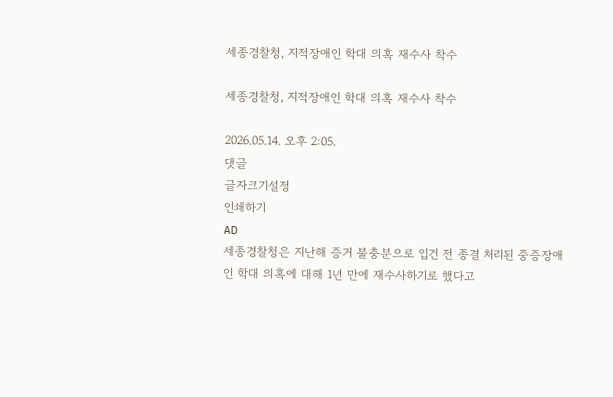세종경찰청, 지적장애인 학대 의혹 재수사 착수

세종경찰청, 지적장애인 학대 의혹 재수사 착수

2026.05.14. 오후 2:05.
댓글
글자크기설정
인쇄하기
AD
세종경찰청은 지난해 증거 불충분으로 입건 전 종결 처리된 중증장애인 학대 의혹에 대해 1년 만에 재수사하기로 했다고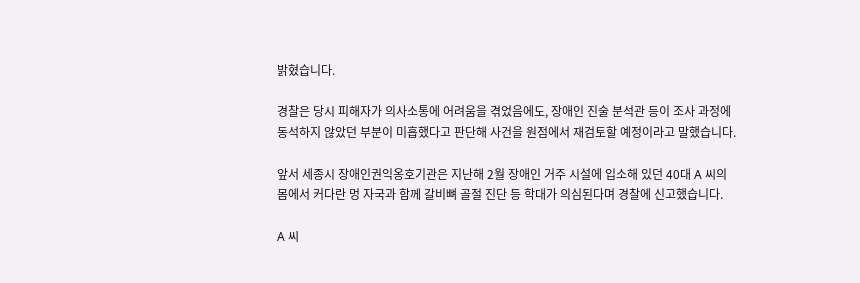밝혔습니다.

경찰은 당시 피해자가 의사소통에 어려움을 겪었음에도, 장애인 진술 분석관 등이 조사 과정에 동석하지 않았던 부분이 미흡했다고 판단해 사건을 원점에서 재검토할 예정이라고 말했습니다.

앞서 세종시 장애인권익옹호기관은 지난해 2월 장애인 거주 시설에 입소해 있던 40대 A 씨의 몸에서 커다란 멍 자국과 함께 갈비뼈 골절 진단 등 학대가 의심된다며 경찰에 신고했습니다.

A 씨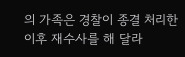의 가족은 경찰이 종결 처리한 이후 재수사를 해 달라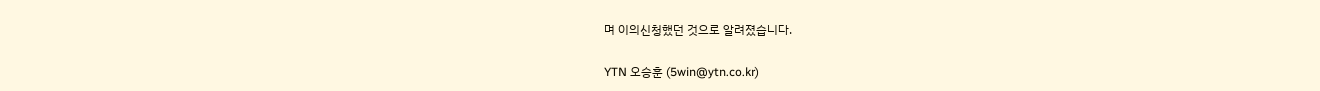며 이의신청했던 것으로 알려졌습니다.

YTN 오승훈 (5win@ytn.co.kr)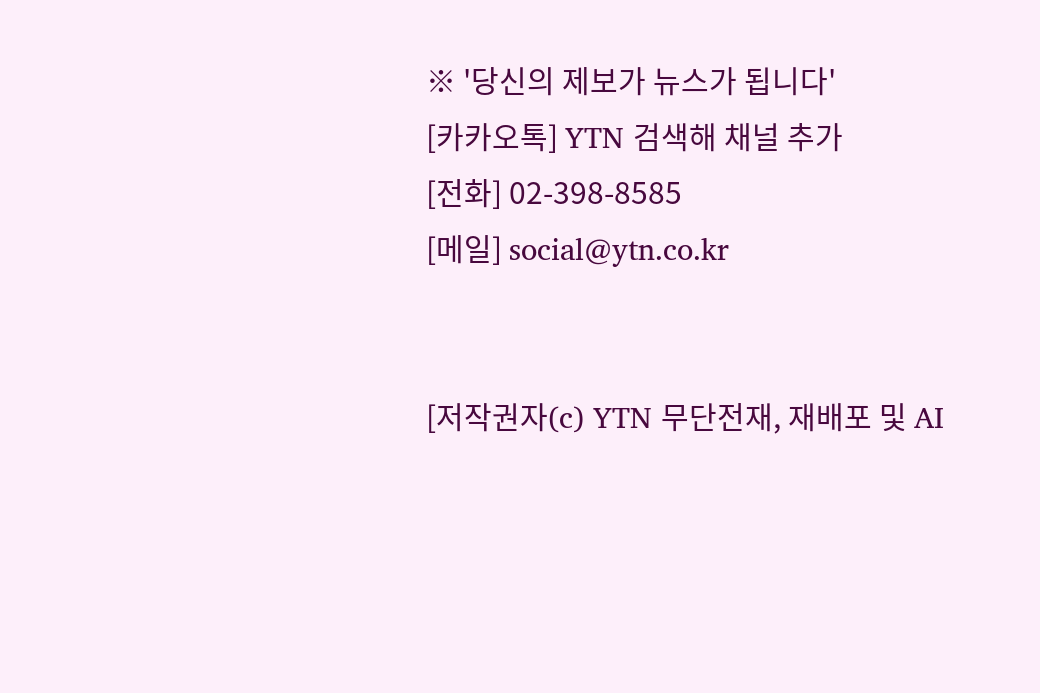※ '당신의 제보가 뉴스가 됩니다'
[카카오톡] YTN 검색해 채널 추가
[전화] 02-398-8585
[메일] social@ytn.co.kr


[저작권자(c) YTN 무단전재, 재배포 및 AI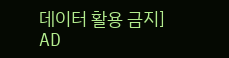데이터 활용 금지]
AD